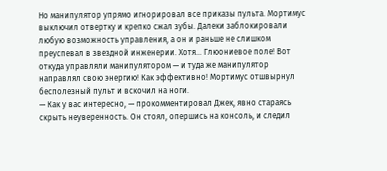Но манипулятор упрямо игнорировал все приказы пульта. Мортимус выключил отвертку и крепко сжал зубы. Далеки заблокировали любую возможность управления, а он и раньше не слишком преуспевал в звездной инженерии. Хотя… Глюониевое поле! Вот откуда управляли манипулятором — и туда же манипулятор направлял свою энергию! Как эффективно! Мортимус отшвырнул бесполезный пульт и вскочил на ноги.
— Как у вас интересно, — прокомментировал Джек, явно стараясь скрыть неуверенность. Он стоял, опершись на консоль, и следил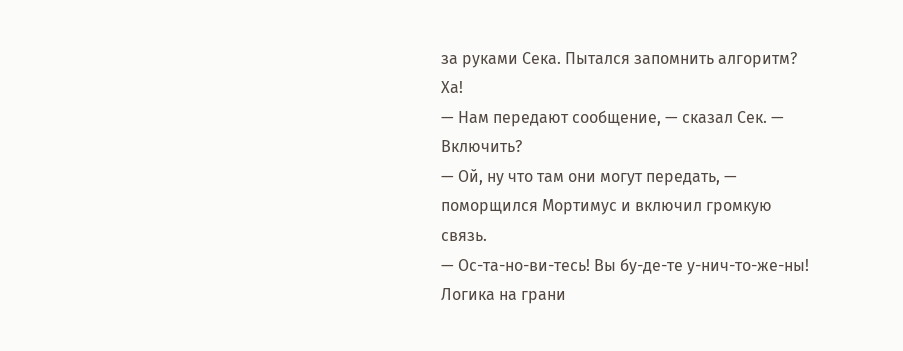за руками Сека. Пытался запомнить алгоритм? Ха!
— Нам передают сообщение, — сказал Сек. — Включить?
— Ой, ну что там они могут передать, — поморщился Мортимус и включил громкую связь.
— Ос-та-но-ви-тесь! Вы бу-де-те у-нич-то-же-ны!
Логика на грани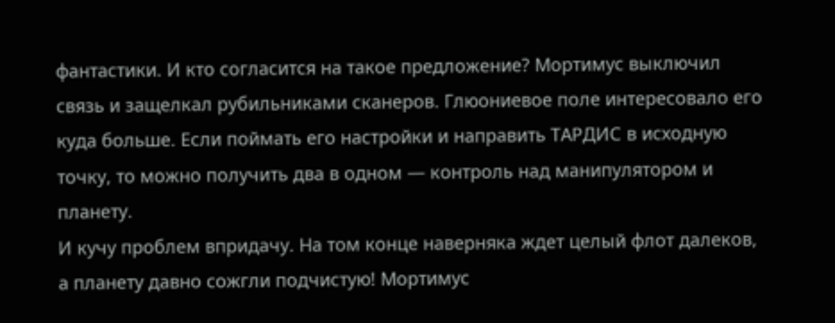фантастики. И кто согласится на такое предложение? Мортимус выключил связь и защелкал рубильниками сканеров. Глюониевое поле интересовало его куда больше. Если поймать его настройки и направить ТАРДИС в исходную точку, то можно получить два в одном — контроль над манипулятором и планету.
И кучу проблем впридачу. На том конце наверняка ждет целый флот далеков, а планету давно сожгли подчистую! Мортимус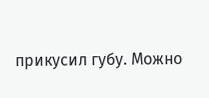прикусил губу. Можно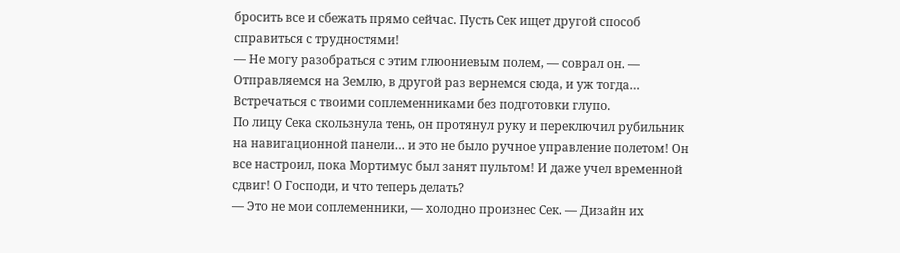бросить все и сбежать прямо сейчас. Пусть Сек ищет другой способ справиться с трудностями!
— Не могу разобраться с этим глюониевым полем, — соврал он. — Отправляемся на Землю, в другой раз вернемся сюда, и уж тогда… Встречаться с твоими соплеменниками без подготовки глупо.
По лицу Сека скользнула тень, он протянул руку и переключил рубильник на навигационной панели… и это не было ручное управление полетом! Он все настроил, пока Мортимус был занят пультом! И даже учел временной сдвиг! О Господи, и что теперь делать?
— Это не мои соплеменники, — холодно произнес Сек. — Дизайн их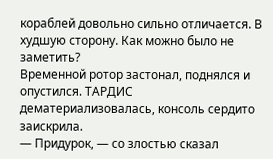кораблей довольно сильно отличается. В худшую сторону. Как можно было не заметить?
Временной ротор застонал, поднялся и опустился. ТАРДИС дематериализовалась, консоль сердито заискрила.
— Придурок, — со злостью сказал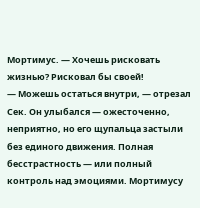Мортимус. — Хочешь рисковать жизнью? Рисковал бы своей!
— Можешь остаться внутри, — отрезал Сек. Он улыбался — ожесточенно, неприятно, но его щупальца застыли без единого движения. Полная бесстрастность — или полный контроль над эмоциями. Мортимусу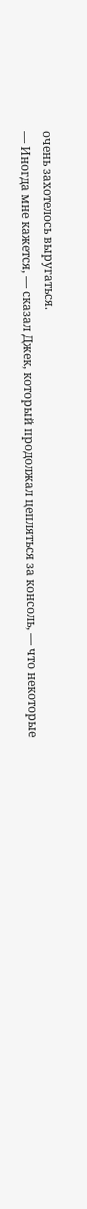очень захотелось выругаться.
— Иногда мне кажется, — сказал Джек, который продолжал цепляться за консоль, — что некоторые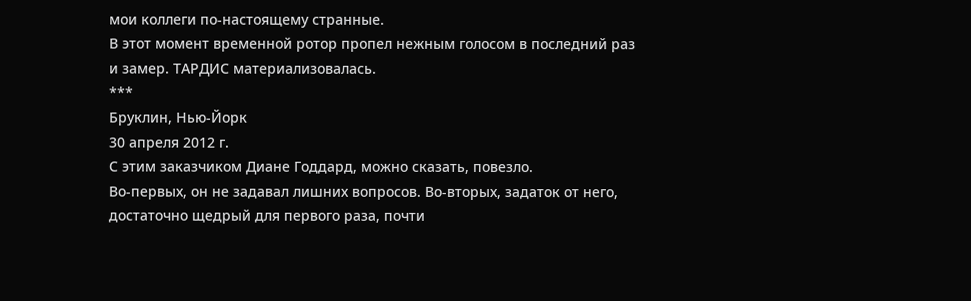мои коллеги по-настоящему странные.
В этот момент временной ротор пропел нежным голосом в последний раз и замер. ТАРДИС материализовалась.
***
Бруклин, Нью-Йорк
30 апреля 2012 г.
С этим заказчиком Диане Годдард, можно сказать, повезло.
Во-первых, он не задавал лишних вопросов. Во-вторых, задаток от него, достаточно щедрый для первого раза, почти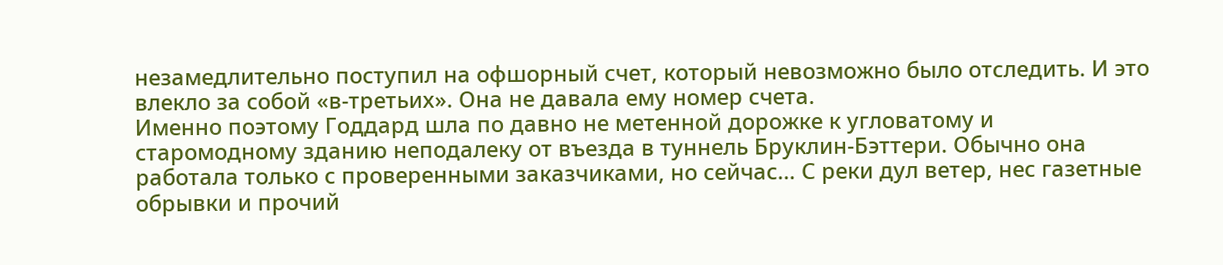незамедлительно поступил на офшорный счет, который невозможно было отследить. И это влекло за собой «в-третьих». Она не давала ему номер счета.
Именно поэтому Годдард шла по давно не метенной дорожке к угловатому и старомодному зданию неподалеку от въезда в туннель Бруклин-Бэттери. Обычно она работала только с проверенными заказчиками, но сейчас… С реки дул ветер, нес газетные обрывки и прочий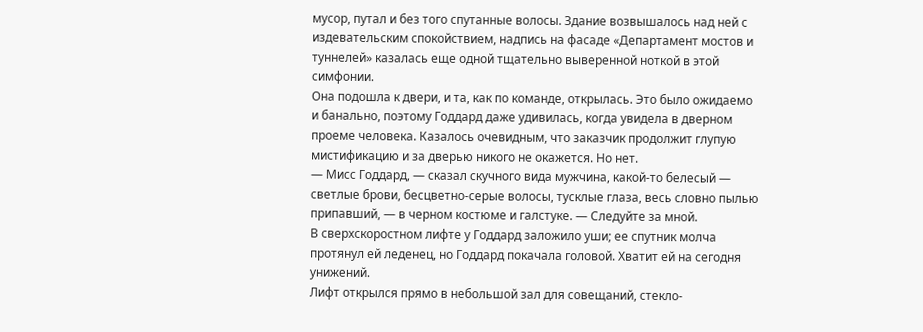мусор, путал и без того спутанные волосы. Здание возвышалось над ней с издевательским спокойствием, надпись на фасаде «Департамент мостов и туннелей» казалась еще одной тщательно выверенной ноткой в этой симфонии.
Она подошла к двери, и та, как по команде, открылась. Это было ожидаемо и банально, поэтому Годдард даже удивилась, когда увидела в дверном проеме человека. Казалось очевидным, что заказчик продолжит глупую мистификацию и за дверью никого не окажется. Но нет.
— Мисс Годдард, — сказал скучного вида мужчина, какой-то белесый — светлые брови, бесцветно-серые волосы, тусклые глаза, весь словно пылью припавший, — в черном костюме и галстуке. — Следуйте за мной.
В сверхскоростном лифте у Годдард заложило уши; ее спутник молча протянул ей леденец, но Годдард покачала головой. Хватит ей на сегодня унижений.
Лифт открылся прямо в небольшой зал для совещаний, стекло-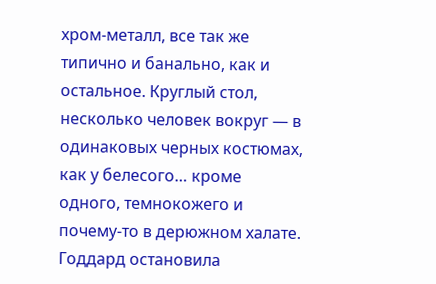хром-металл, все так же типично и банально, как и остальное. Круглый стол, несколько человек вокруг — в одинаковых черных костюмах, как у белесого… кроме одного, темнокожего и почему-то в дерюжном халате. Годдард остановила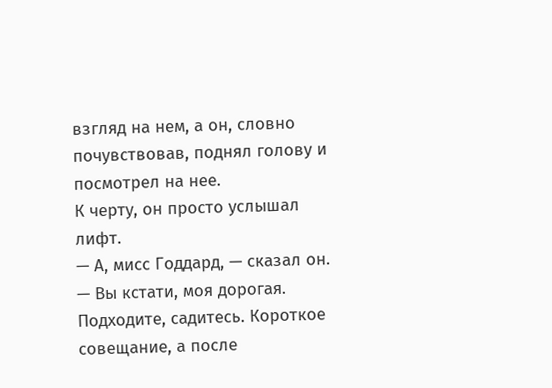взгляд на нем, а он, словно почувствовав, поднял голову и посмотрел на нее.
К черту, он просто услышал лифт.
— А, мисс Годдард, — сказал он. — Вы кстати, моя дорогая. Подходите, садитесь. Короткое совещание, а после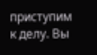приступим к делу. Вы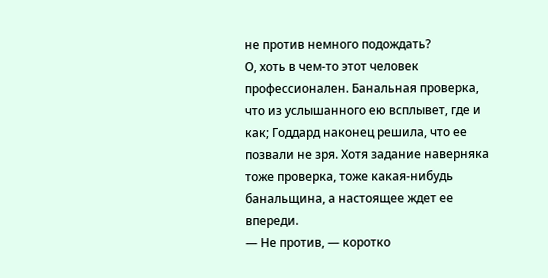не против немного подождать?
О, хоть в чем-то этот человек профессионален. Банальная проверка, что из услышанного ею всплывет, где и как; Годдард наконец решила, что ее позвали не зря. Хотя задание наверняка тоже проверка, тоже какая-нибудь банальщина, а настоящее ждет ее впереди.
— Не против, — коротко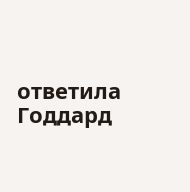ответила Годдард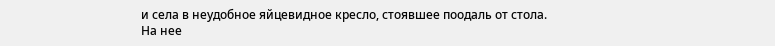и села в неудобное яйцевидное кресло, стоявшее поодаль от стола.
На нее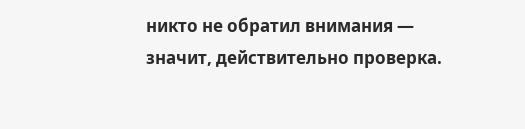никто не обратил внимания — значит, действительно проверка.